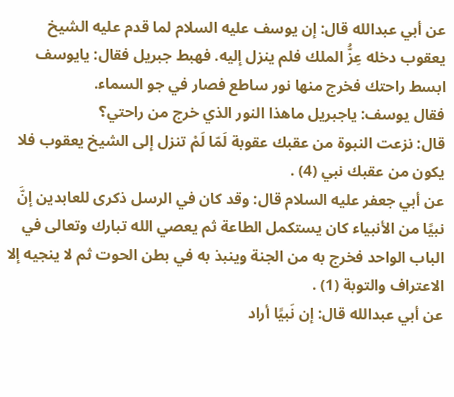عن أبي عبدالله قال: إن يوسف عليه السلام لما قدم عليه الشيخ يعقوب دخله عِزُّ الملك فلم ينزل إليه. فهبط جبريل فقال: يايوسف ابسط راحتك فخرج منها نور ساطع فصار في جو السماء.
فقال يوسف: ياجبريل ماهذا النور الذي خرج من راحتي؟
قال: نزعت النبوة من عقبك عقوبة لَمّا لَمْ تنزل إلى الشيخ يعقوب فلا يكون من عقبك نبي (4) .
عن أبي جعفر عليه السلام قال: وقد كان في الرسل ذكرى للعابدين إنَّ نبيًا من الأنبياء كان يستكمل الطاعة ثم يعصي الله تبارك وتعالى في الباب الواحد فخرج به من الجنة وينبذ به في بطن الحوت ثم لا ينجيه إلا الاعتراف والتوبة (1) .
عن أبي عبدالله قال: إن نَبيًا أراد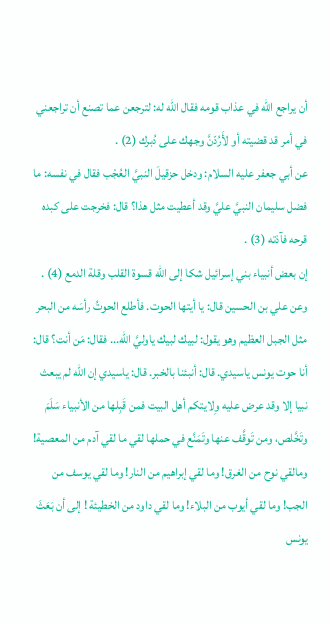أن يراجع الله في عذاب قومه فقال الله له: لترجعن عما تصنع أن تراجعني في أمر قد قضيته أو لأَرُدّنَّ وجهك على دُبرك (2) .
عن أبي جعفر عليه السلام: ودخل حزقيلَ النبيَّ العُجْب فقال في نفسه: ما فضل سليمان النبيَّ عليَّ وقد أعطيت مثل هذا؟ قال: فخرجت على كبده قرحه فآذته (3) .
إن بعض أنبياء بني إسرائيل شكا إلى الله قسوة القلب وقلة الدمع (4) .
وعن علي بن الحسين قال: يا أيتها الحوت. فأطلع الحوتُ رأسَه من البحر مثل الجبل العظيم وهو يقول: لبيك لبيك ياوليَّ الله... فقال: مَن أنت؟ قال: أنا حوت يونس ياسيدي. قال: أنبئنا بالخبر. قال: ياسيدي إن الله لم يبعث نبيا إلا وقد عرض عليه وِلايتكم أهل البيت فمن قَبِلها من الأنبياء سَلَمَ وتَخَّلص، ومن تَوقَّف عنها وتَمَنَّع في حملها لقي ما لقي آدم من المعصية! ومالقي نوح من الغرق! وما لقي إبراهيم من النار! وما لقي يوسف من الجب! وما لقي أيوب من البلاء! وما لقي داود من الخطيئة ! إلى أن بَعَثَ يونس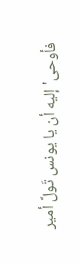فأوحى' إليه أن يا يونس تَولَّ أمير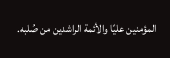المؤمنين عليًا والأئمة الراشدين من صُلبه.